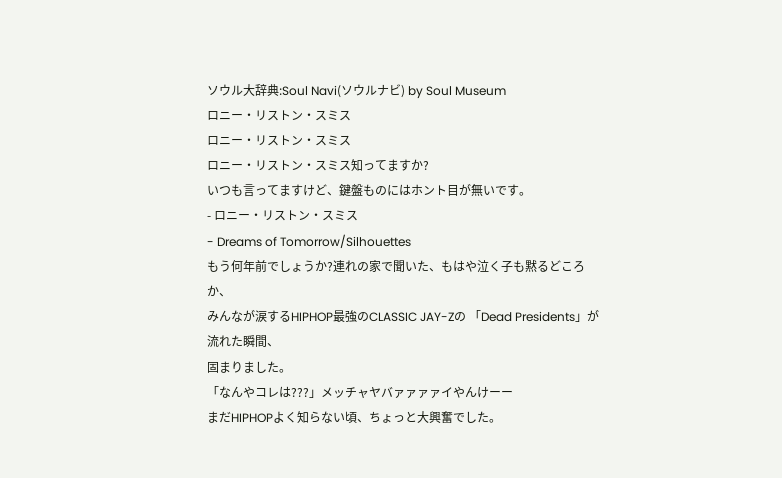ソウル大辞典:Soul Navi(ソウルナビ) by Soul Museum
ロニー・リストン・スミス
ロニー・リストン・スミス
ロニー・リストン・スミス知ってますか?
いつも言ってますけど、鍵盤ものにはホント目が無いです。
- ロニー・リストン・スミス
- Dreams of Tomorrow/Silhouettes
もう何年前でしょうか?連れの家で聞いた、もはや泣く子も黙るどころか、
みんなが涙するHIPHOP最強のCLASSIC JAY-Zの 「Dead Presidents」が流れた瞬間、
固まりました。
「なんやコレは???」メッチャヤバァァァァイやんけーー
まだHIPHOPよく知らない頃、ちょっと大興奮でした。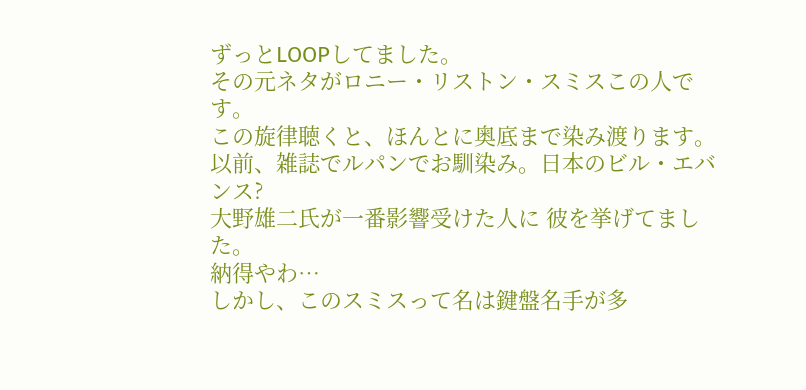ずっとLOOPしてました。
その元ネタがロニー・リストン・スミスこの人です。
この旋律聴くと、ほんとに奥底まで染み渡ります。
以前、雑誌でルパンでお馴染み。日本のビル・エバンス?
大野雄二氏が一番影響受けた人に 彼を挙げてました。
納得やわ…
しかし、このスミスって名は鍵盤名手が多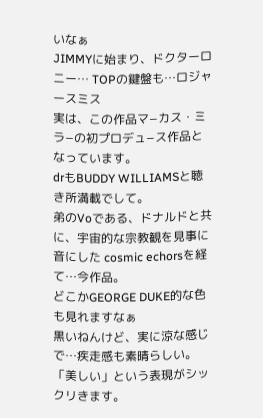いなぁ
JIMMYに始まり、ドクターロニー… TOPの鍵盤も…ロジャースミス
実は、この作品マ−カス・ミラ−の初プロデュ−ス作品となっています。
drもBUDDY WILLIAMSと聴き所満載でして。
弟のVoである、ドナルドと共に、宇宙的な宗教観を見事に音にした cosmic echorsを経て…今作品。
どこかGEORGE DUKE的な色も見れますなぁ
黒いねんけど、実に涼な感じで…疾走感も素晴らしい。
「美しい」という表現がシックリきます。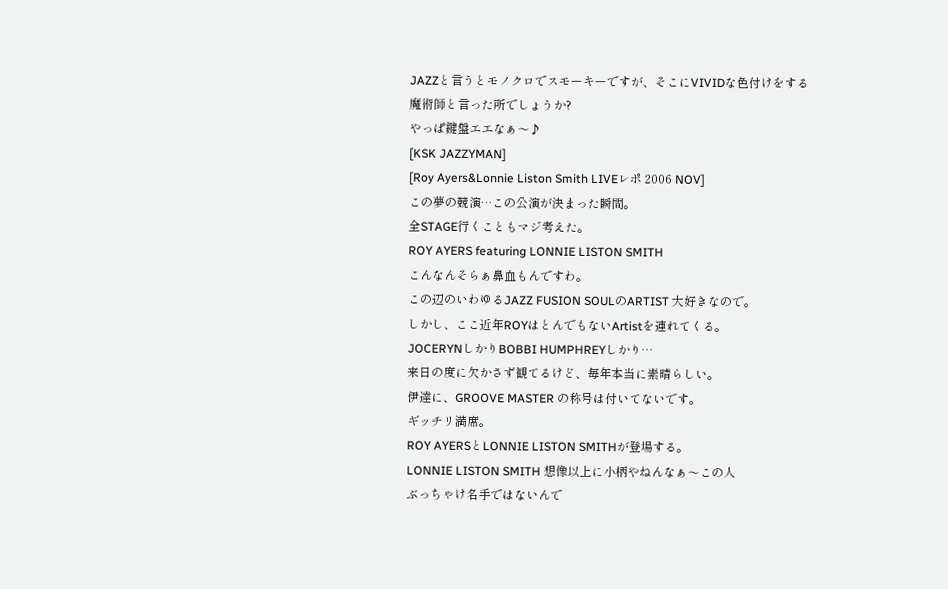JAZZと言うとモノクロでスモーキーですが、そこにVIVIDな色付けをする
魔術師と言った所でしょうか?
やっぱ鍵盤エエなぁ〜♪
[KSK JAZZYMAN]
[Roy Ayers&Lonnie Liston Smith LIVEレポ 2006 NOV]
この夢の競演…この公演が決まった瞬間。
全STAGE行くこともマジ考えた。
ROY AYERS featuring LONNIE LISTON SMITH
こんなんそらぁ鼻血もんですわ。
この辺のいわゆるJAZZ FUSION SOULのARTIST 大好きなので。
しかし、ここ近年ROYはとんでもないArtistを連れてくる。
JOCERYNしかりBOBBI HUMPHREYしかり…
来日の度に欠かさず観てるけど、毎年本当に素晴らしい。
伊達に、GROOVE MASTER の称号は付いてないです。
ギッチリ満席。
ROY AYERSとLONNIE LISTON SMITHが登場する。
LONNIE LISTON SMITH 想像以上に小柄やねんなぁ〜この人
ぶっちゃけ名手ではないんで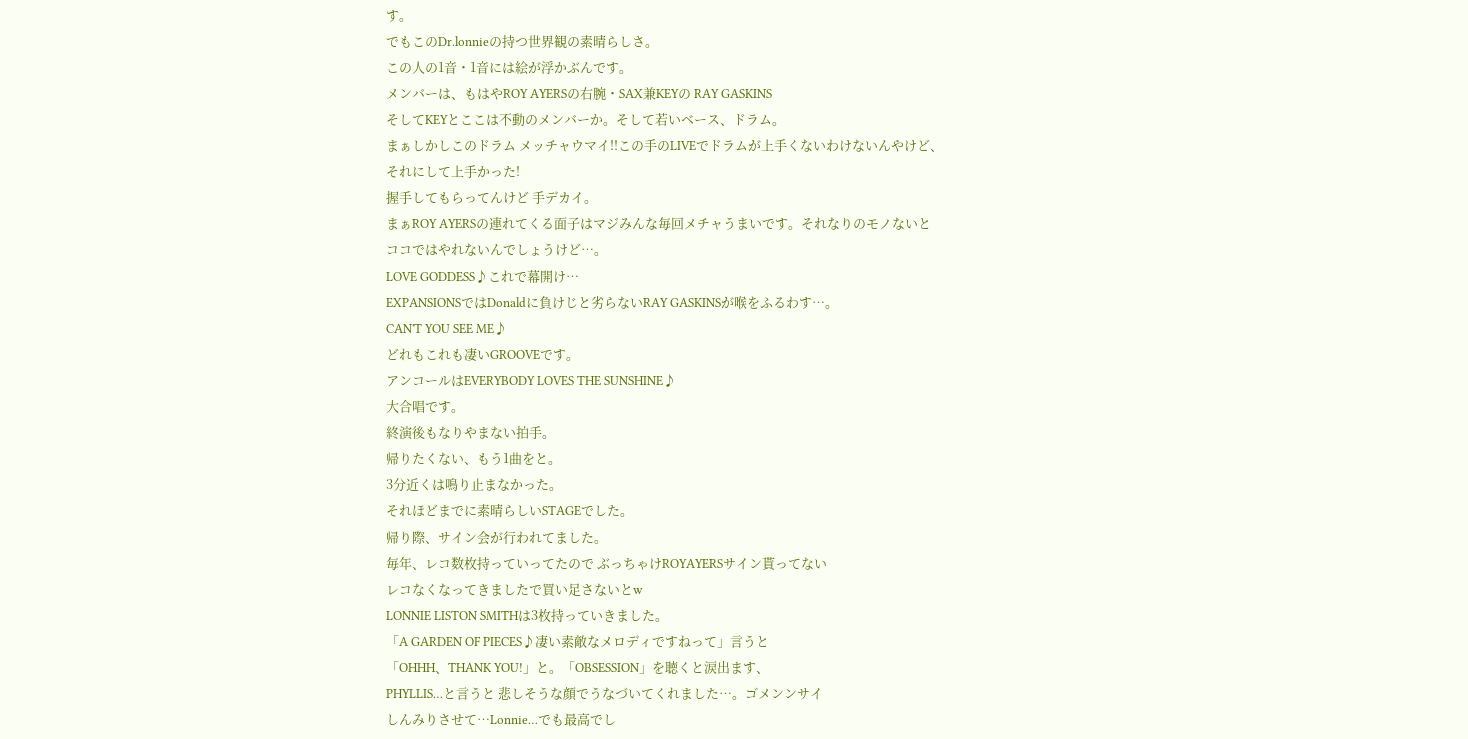す。
でもこのDr.lonnieの持つ世界観の素晴らしさ。
この人の1音・1音には絵が浮かぶんです。
メンバーは、もはやROY AYERSの右腕・SAX兼KEYの RAY GASKINS
そしてKEYとここは不動のメンバーか。そして若いベース、ドラム。
まぁしかしこのドラム メッチャウマイ!!この手のLIVEでドラムが上手くないわけないんやけど、
それにして上手かった!
握手してもらってんけど 手デカイ。
まぁROY AYERSの連れてくる面子はマジみんな毎回メチャうまいです。それなりのモノないと
ココではやれないんでしょうけど…。
LOVE GODDESS♪これで幕開け…
EXPANSIONSではDonaldに負けじと劣らないRAY GASKINSが喉をふるわす…。
CAN'T YOU SEE ME♪
どれもこれも凄いGROOVEです。
アンコールはEVERYBODY LOVES THE SUNSHINE♪
大合唱です。
終演後もなりやまない拍手。
帰りたくない、もう1曲をと。
3分近くは鳴り止まなかった。
それほどまでに素晴らしいSTAGEでした。
帰り際、サイン会が行われてました。
毎年、レコ数枚持っていってたので ぶっちゃけROYAYERSサイン貰ってない
レコなくなってきましたで買い足さないとw
LONNIE LISTON SMITHは3枚持っていきました。
「A GARDEN OF PIECES♪凄い素敵なメロディですねって」言うと
「OHHH、THANK YOU!」と。「OBSESSION」を聴くと涙出ます、
PHYLLIS…と言うと 悲しそうな顔でうなづいてくれました…。ゴメンンサイ
しんみりさせて…Lonnie…でも最高でし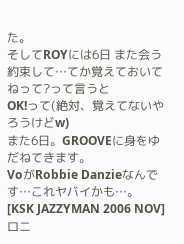た。
そしてROYには6日 また会う約束して…てか覚えておいてねって?って言うと
OK!って(絶対、覚えてないやろうけどw)
また6日。GROOVEに身をゆだねてきます。
VoがRobbie Danzieなんです…これヤバイかも…。
[KSK JAZZYMAN 2006 NOV]
ロニ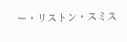ー・リストン・スミス